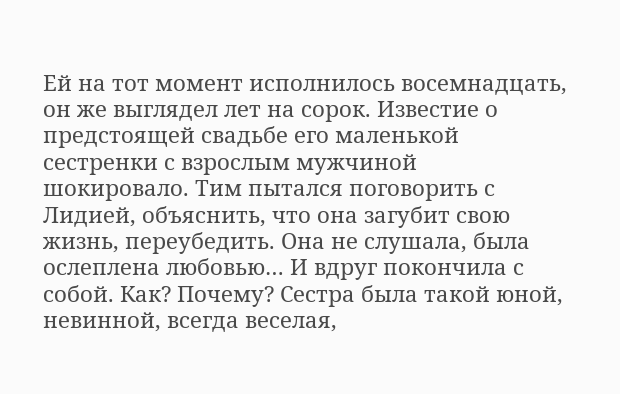Ей на тот момент исполнилось восемнадцать, он же выглядел лет на сорок. Известие о предстоящей свадьбе его маленькой сестренки с взрослым мужчиной шокировало. Тим пытался поговорить с Лидией, объяснить, что она загубит свою жизнь, переубедить. Она не слушала, была ослеплена любовью… И вдруг покончила с собой. Как? Почему? Сестра была такой юной, невинной, всегда веселая,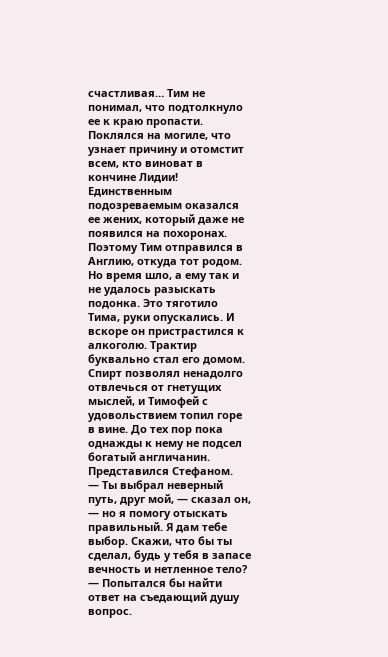счастливая… Тим не понимал, что подтолкнуло ее к краю пропасти. Поклялся на могиле, что узнает причину и отомстит всем, кто виноват в кончине Лидии! Единственным подозреваемым оказался ее жених, который даже не появился на похоронах. Поэтому Тим отправился в Англию, откуда тот родом. Но время шло, а ему так и не удалось разыскать подонка. Это тяготило Тима, руки опускались. И вскоре он пристрастился к алкоголю. Трактир буквально стал его домом. Спирт позволял ненадолго отвлечься от гнетущих мыслей, и Тимофей с удовольствием топил горе в вине. До тех пор пока однажды к нему не подсел богатый англичанин. Представился Стефаном.
— Ты выбрал неверный путь, друг мой, — сказал он, — но я помогу отыскать правильный. Я дам тебе выбор. Скажи, что бы ты сделал, будь у тебя в запасе вечность и нетленное тело?
— Попытался бы найти ответ на съедающий душу вопрос.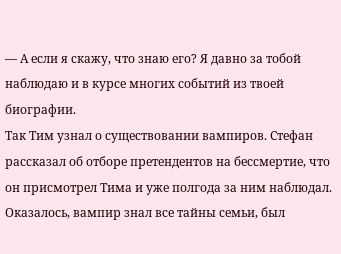— А если я скажу, что знаю его? Я давно за тобой наблюдаю и в курсе многих событий из твоей биографии.
Так Тим узнал о существовании вампиров. Стефан рассказал об отборе претендентов на бессмертие, что он присмотрел Тима и уже полгода за ним наблюдал. Оказалось, вампир знал все тайны семьи, был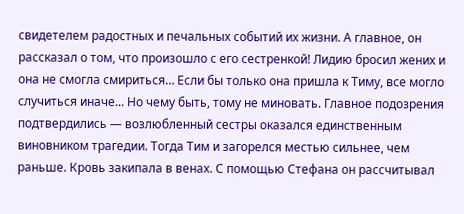свидетелем радостных и печальных событий их жизни. А главное, он рассказал о том, что произошло с его сестренкой! Лидию бросил жених и она не смогла смириться… Если бы только она пришла к Тиму, все могло случиться иначе... Но чему быть, тому не миновать. Главное подозрения подтвердились — возлюбленный сестры оказался единственным виновником трагедии. Тогда Тим и загорелся местью сильнее, чем раньше. Кровь закипала в венах. С помощью Стефана он рассчитывал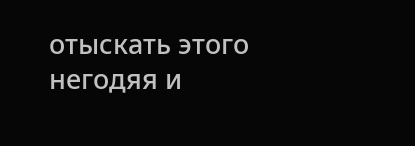отыскать этого негодяя и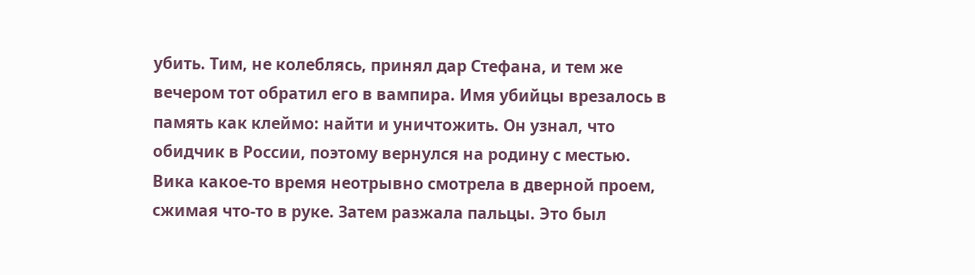убить. Тим, не колеблясь, принял дар Стефана, и тем же вечером тот обратил его в вампира. Имя убийцы врезалось в память как клеймо: найти и уничтожить. Он узнал, что обидчик в России, поэтому вернулся на родину с местью.
Вика какое-то время неотрывно смотрела в дверной проем, сжимая что-то в руке. Затем разжала пальцы. Это был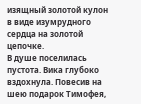изящный золотой кулон в виде изумрудного сердца на золотой цепочке.
В душе поселилась пустота. Вика глубоко вздохнула. Повесив на шею подарок Тимофея,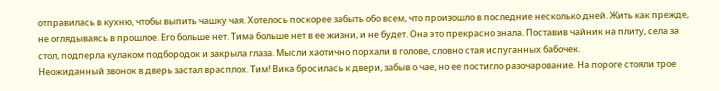отправилась в кухню, чтобы выпить чашку чая. Хотелось поскорее забыть обо всем, что произошло в последние несколько дней. Жить как прежде, не оглядываясь в прошлое. Его больше нет. Тима больше нет в ее жизни, и не будет. Она это прекрасно знала. Поставив чайник на плиту, села за стол, подперла кулаком подбородок и закрыла глаза. Мысли хаотично порхали в голове, словно стая испуганных бабочек.
Неожиданный звонок в дверь застал врасплох. Тим! Вика бросилась к двери, забыв о чае, но ее постигло разочарование. На пороге стояли трое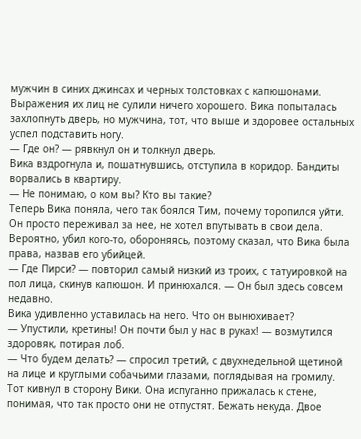мужчин в синих джинсах и черных толстовках с капюшонами. Выражения их лиц не сулили ничего хорошего. Вика попыталась захлопнуть дверь, но мужчина, тот, что выше и здоровее остальных успел подставить ногу.
— Где он? — рявкнул он и толкнул дверь.
Вика вздрогнула и, пошатнувшись, отступила в коридор. Бандиты ворвались в квартиру.
— Не понимаю, о ком вы? Кто вы такие?
Теперь Вика поняла, чего так боялся Тим, почему торопился уйти. Он просто переживал за нее, не хотел впутывать в свои дела. Вероятно, убил кого-то, обороняясь, поэтому сказал, что Вика была права, назвав его убийцей.
— Где Пирси? — повторил самый низкий из троих, с татуировкой на пол лица, скинув капюшон. И принюхался. — Он был здесь совсем недавно.
Вика удивленно уставилась на него. Что он вынюхивает?
— Упустили, кретины! Он почти был у нас в руках! — возмутился здоровяк, потирая лоб.
— Что будем делать? — спросил третий, с двухнедельной щетиной на лице и круглыми собачьими глазами, поглядывая на громилу.
Тот кивнул в сторону Вики. Она испуганно прижалась к стене, понимая, что так просто они не отпустят. Бежать некуда. Двое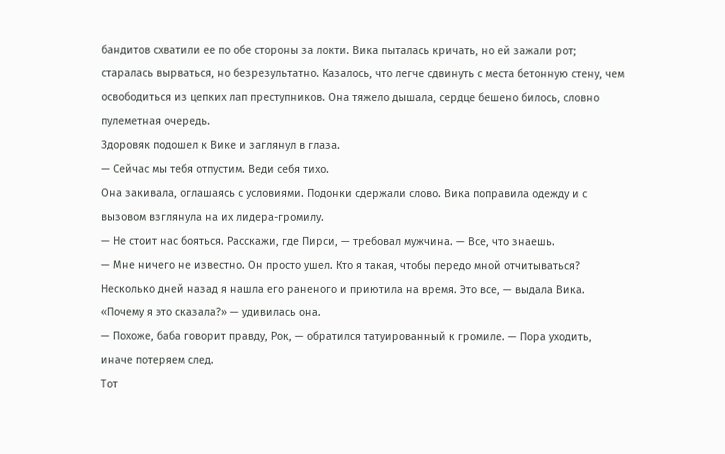бандитов схватили ее по обе стороны за локти. Вика пыталась кричать, но ей зажали рот; старалась вырваться, но безрезультатно. Казалось, что легче сдвинуть с места бетонную стену, чем освободиться из цепких лап преступников. Она тяжело дышала, сердце бешено билось, словно пулеметная очередь.
Здоровяк подошел к Вике и заглянул в глаза.
— Сейчас мы тебя отпустим. Веди себя тихо.
Она закивала, оглашаясь с условиями. Подонки сдержали слово. Вика поправила одежду и с вызовом взглянула на их лидера-громилу.
— Не стоит нас бояться. Расскажи, где Пирси, — требовал мужчина. — Все, что знаешь.
— Мне ничего не известно. Он просто ушел. Кто я такая, чтобы передо мной отчитываться? Несколько дней назад я нашла его раненого и приютила на время. Это все, — выдала Вика.
«Почему я это сказала?» — удивилась она.
— Похоже, баба говорит правду, Рок, — обратился татуированный к громиле. — Пора уходить, иначе потеряем след.
Тот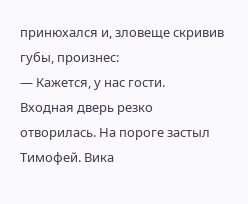принюхался и, зловеще скривив губы, произнес:
— Кажется, у нас гости.
Входная дверь резко отворилась. На пороге застыл Тимофей. Вика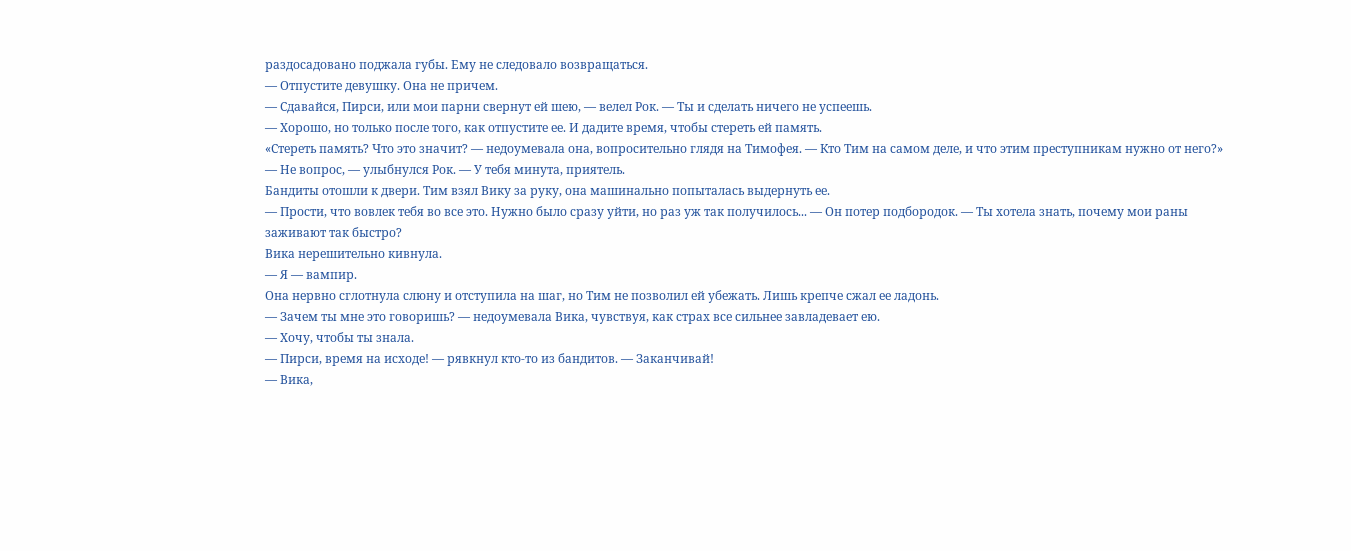раздосадовано поджала губы. Ему не следовало возвращаться.
— Отпустите девушку. Она не причем.
— Сдавайся, Пирси, или мои парни свернут ей шею, — велел Рок. — Ты и сделать ничего не успеешь.
— Хорошо, но только после того, как отпустите ее. И дадите время, чтобы стереть ей память.
«Стереть память? Что это значит? — недоумевала она, вопросительно глядя на Тимофея. — Кто Тим на самом деле, и что этим преступникам нужно от него?»
— Не вопрос, — улыбнулся Рок. — У тебя минута, приятель.
Бандиты отошли к двери. Тим взял Вику за руку, она машинально попыталась выдернуть ее.
— Прости, что вовлек тебя во все это. Нужно было сразу уйти, но раз уж так получилось... — Он потер подбородок. — Ты хотела знать, почему мои раны заживают так быстро?
Вика нерешительно кивнула.
— Я — вампир.
Она нервно сглотнула слюну и отступила на шаг, но Тим не позволил ей убежать. Лишь крепче сжал ее ладонь.
— Зачем ты мне это говоришь? — недоумевала Вика, чувствуя, как страх все сильнее завладевает ею.
— Хочу, чтобы ты знала.
— Пирси, время на исходе! — рявкнул кто-то из бандитов. — Заканчивай!
— Вика,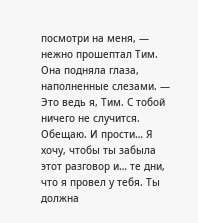посмотри на меня, — нежно прошептал Тим. Она подняла глаза, наполненные слезами. — Это ведь я, Тим. С тобой ничего не случится. Обещаю. И прости… Я хочу, чтобы ты забыла этот разговор и… те дни, что я провел у тебя. Ты должна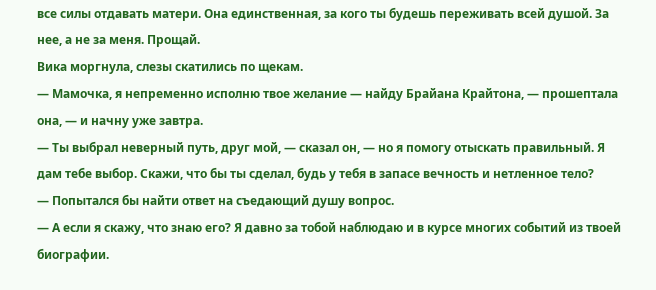все силы отдавать матери. Она единственная, за кого ты будешь переживать всей душой. За нее, а не за меня. Прощай.
Вика моргнула, слезы скатились по щекам.
— Мамочка, я непременно исполню твое желание — найду Брайана Крайтона, — прошептала она, — и начну уже завтра.
— Ты выбрал неверный путь, друг мой, — сказал он, — но я помогу отыскать правильный. Я дам тебе выбор. Скажи, что бы ты сделал, будь у тебя в запасе вечность и нетленное тело?
— Попытался бы найти ответ на съедающий душу вопрос.
— А если я скажу, что знаю его? Я давно за тобой наблюдаю и в курсе многих событий из твоей биографии.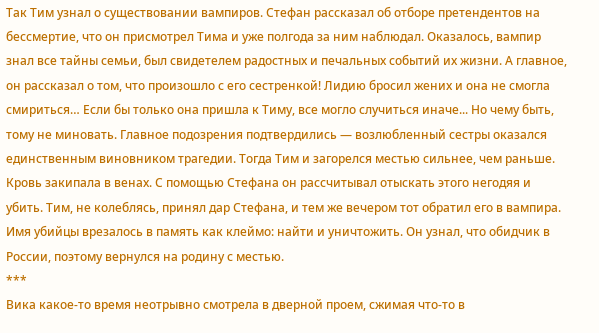Так Тим узнал о существовании вампиров. Стефан рассказал об отборе претендентов на бессмертие, что он присмотрел Тима и уже полгода за ним наблюдал. Оказалось, вампир знал все тайны семьи, был свидетелем радостных и печальных событий их жизни. А главное, он рассказал о том, что произошло с его сестренкой! Лидию бросил жених и она не смогла смириться… Если бы только она пришла к Тиму, все могло случиться иначе... Но чему быть, тому не миновать. Главное подозрения подтвердились — возлюбленный сестры оказался единственным виновником трагедии. Тогда Тим и загорелся местью сильнее, чем раньше. Кровь закипала в венах. С помощью Стефана он рассчитывал отыскать этого негодяя и убить. Тим, не колеблясь, принял дар Стефана, и тем же вечером тот обратил его в вампира. Имя убийцы врезалось в память как клеймо: найти и уничтожить. Он узнал, что обидчик в России, поэтому вернулся на родину с местью.
***
Вика какое-то время неотрывно смотрела в дверной проем, сжимая что-то в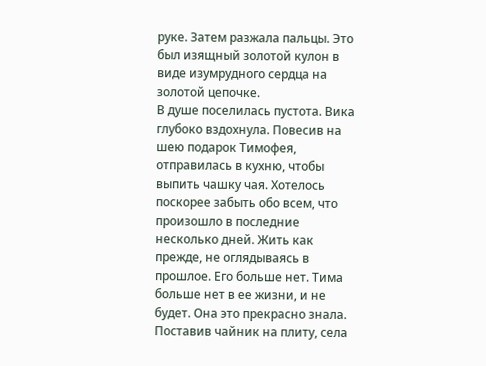руке. Затем разжала пальцы. Это был изящный золотой кулон в виде изумрудного сердца на золотой цепочке.
В душе поселилась пустота. Вика глубоко вздохнула. Повесив на шею подарок Тимофея, отправилась в кухню, чтобы выпить чашку чая. Хотелось поскорее забыть обо всем, что произошло в последние несколько дней. Жить как прежде, не оглядываясь в прошлое. Его больше нет. Тима больше нет в ее жизни, и не будет. Она это прекрасно знала. Поставив чайник на плиту, села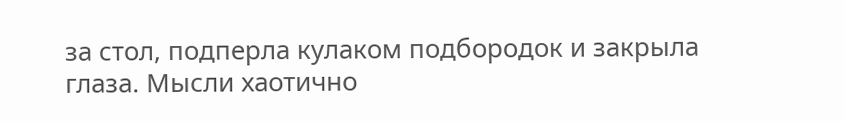за стол, подперла кулаком подбородок и закрыла глаза. Мысли хаотично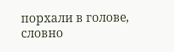порхали в голове, словно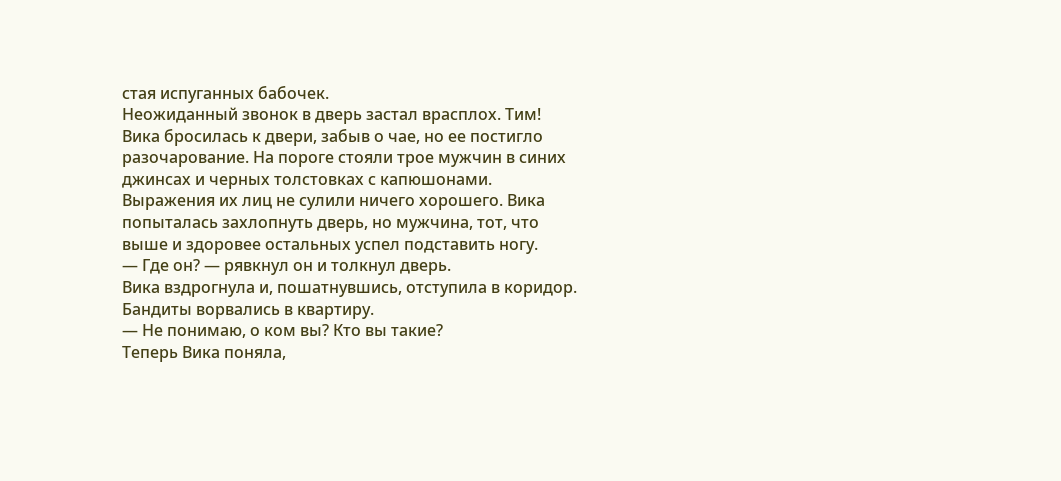стая испуганных бабочек.
Неожиданный звонок в дверь застал врасплох. Тим! Вика бросилась к двери, забыв о чае, но ее постигло разочарование. На пороге стояли трое мужчин в синих джинсах и черных толстовках с капюшонами. Выражения их лиц не сулили ничего хорошего. Вика попыталась захлопнуть дверь, но мужчина, тот, что выше и здоровее остальных успел подставить ногу.
— Где он? — рявкнул он и толкнул дверь.
Вика вздрогнула и, пошатнувшись, отступила в коридор. Бандиты ворвались в квартиру.
— Не понимаю, о ком вы? Кто вы такие?
Теперь Вика поняла,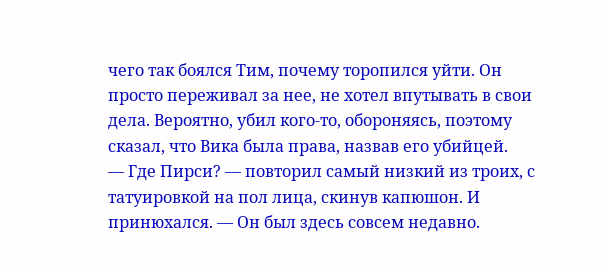чего так боялся Тим, почему торопился уйти. Он просто переживал за нее, не хотел впутывать в свои дела. Вероятно, убил кого-то, обороняясь, поэтому сказал, что Вика была права, назвав его убийцей.
— Где Пирси? — повторил самый низкий из троих, с татуировкой на пол лица, скинув капюшон. И принюхался. — Он был здесь совсем недавно.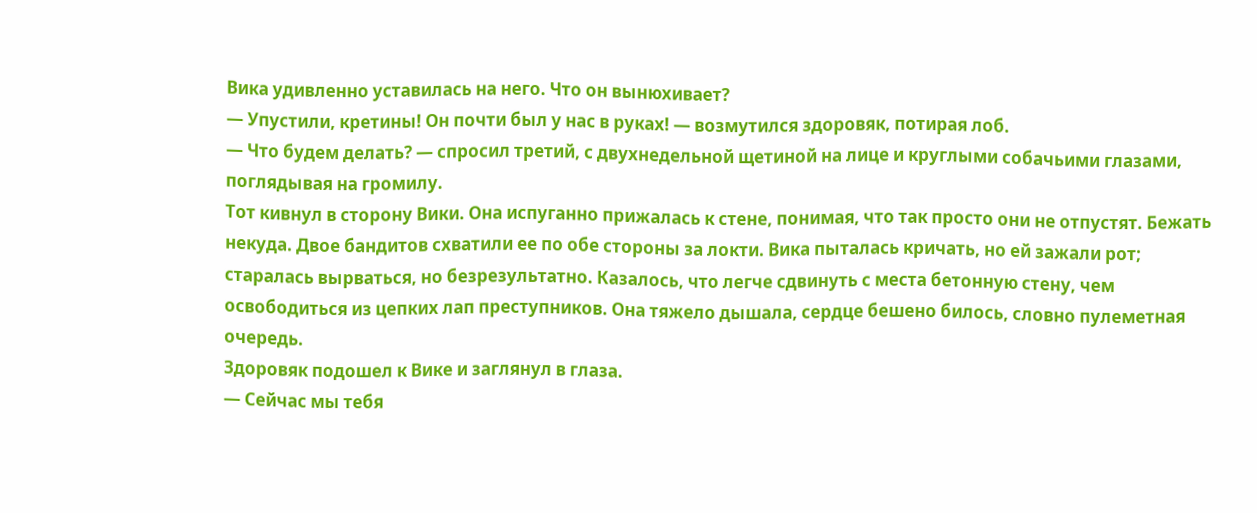Вика удивленно уставилась на него. Что он вынюхивает?
— Упустили, кретины! Он почти был у нас в руках! — возмутился здоровяк, потирая лоб.
— Что будем делать? — спросил третий, с двухнедельной щетиной на лице и круглыми собачьими глазами, поглядывая на громилу.
Тот кивнул в сторону Вики. Она испуганно прижалась к стене, понимая, что так просто они не отпустят. Бежать некуда. Двое бандитов схватили ее по обе стороны за локти. Вика пыталась кричать, но ей зажали рот; старалась вырваться, но безрезультатно. Казалось, что легче сдвинуть с места бетонную стену, чем освободиться из цепких лап преступников. Она тяжело дышала, сердце бешено билось, словно пулеметная очередь.
Здоровяк подошел к Вике и заглянул в глаза.
— Сейчас мы тебя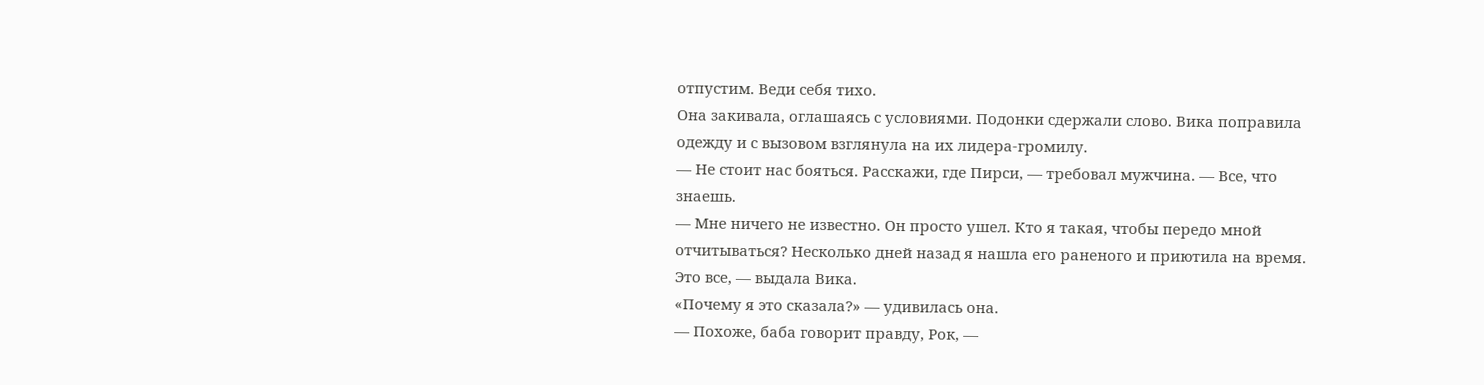отпустим. Веди себя тихо.
Она закивала, оглашаясь с условиями. Подонки сдержали слово. Вика поправила одежду и с вызовом взглянула на их лидера-громилу.
— Не стоит нас бояться. Расскажи, где Пирси, — требовал мужчина. — Все, что знаешь.
— Мне ничего не известно. Он просто ушел. Кто я такая, чтобы передо мной отчитываться? Несколько дней назад я нашла его раненого и приютила на время. Это все, — выдала Вика.
«Почему я это сказала?» — удивилась она.
— Похоже, баба говорит правду, Рок, —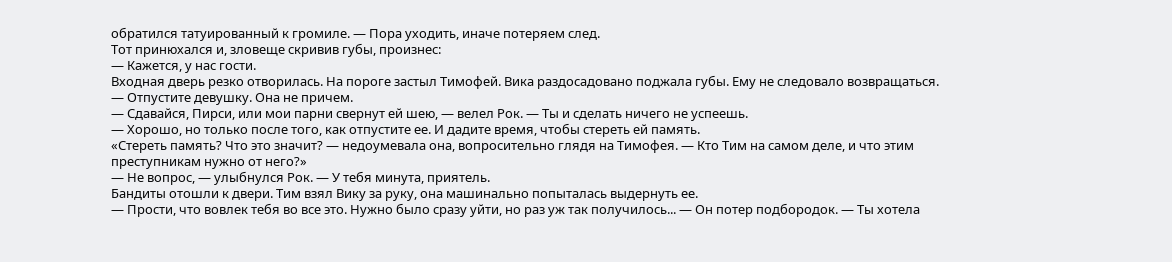обратился татуированный к громиле. — Пора уходить, иначе потеряем след.
Тот принюхался и, зловеще скривив губы, произнес:
— Кажется, у нас гости.
Входная дверь резко отворилась. На пороге застыл Тимофей. Вика раздосадовано поджала губы. Ему не следовало возвращаться.
— Отпустите девушку. Она не причем.
— Сдавайся, Пирси, или мои парни свернут ей шею, — велел Рок. — Ты и сделать ничего не успеешь.
— Хорошо, но только после того, как отпустите ее. И дадите время, чтобы стереть ей память.
«Стереть память? Что это значит? — недоумевала она, вопросительно глядя на Тимофея. — Кто Тим на самом деле, и что этим преступникам нужно от него?»
— Не вопрос, — улыбнулся Рок. — У тебя минута, приятель.
Бандиты отошли к двери. Тим взял Вику за руку, она машинально попыталась выдернуть ее.
— Прости, что вовлек тебя во все это. Нужно было сразу уйти, но раз уж так получилось... — Он потер подбородок. — Ты хотела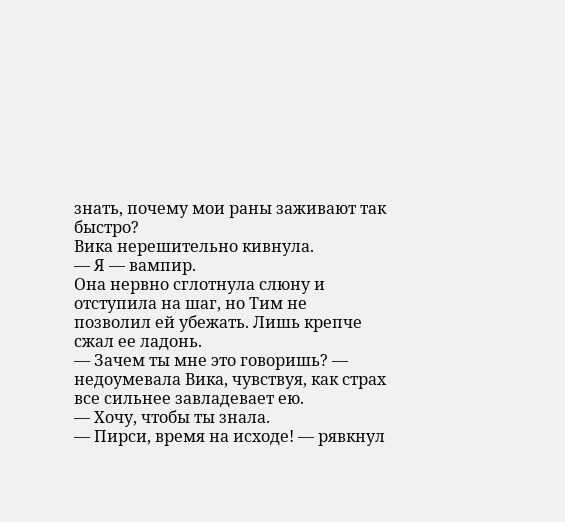знать, почему мои раны заживают так быстро?
Вика нерешительно кивнула.
— Я — вампир.
Она нервно сглотнула слюну и отступила на шаг, но Тим не позволил ей убежать. Лишь крепче сжал ее ладонь.
— Зачем ты мне это говоришь? — недоумевала Вика, чувствуя, как страх все сильнее завладевает ею.
— Хочу, чтобы ты знала.
— Пирси, время на исходе! — рявкнул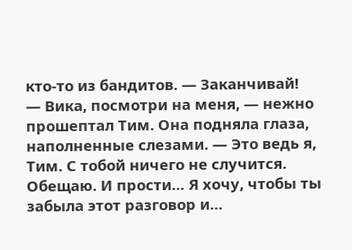кто-то из бандитов. — Заканчивай!
— Вика, посмотри на меня, — нежно прошептал Тим. Она подняла глаза, наполненные слезами. — Это ведь я, Тим. С тобой ничего не случится. Обещаю. И прости… Я хочу, чтобы ты забыла этот разговор и…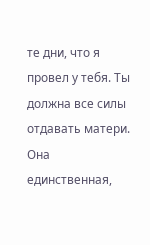те дни, что я провел у тебя. Ты должна все силы отдавать матери. Она единственная,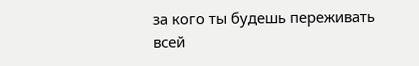за кого ты будешь переживать всей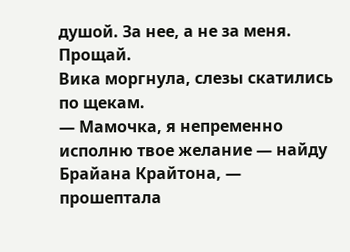душой. За нее, а не за меня. Прощай.
Вика моргнула, слезы скатились по щекам.
— Мамочка, я непременно исполню твое желание — найду Брайана Крайтона, — прошептала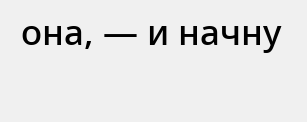она, — и начну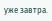уже завтра.